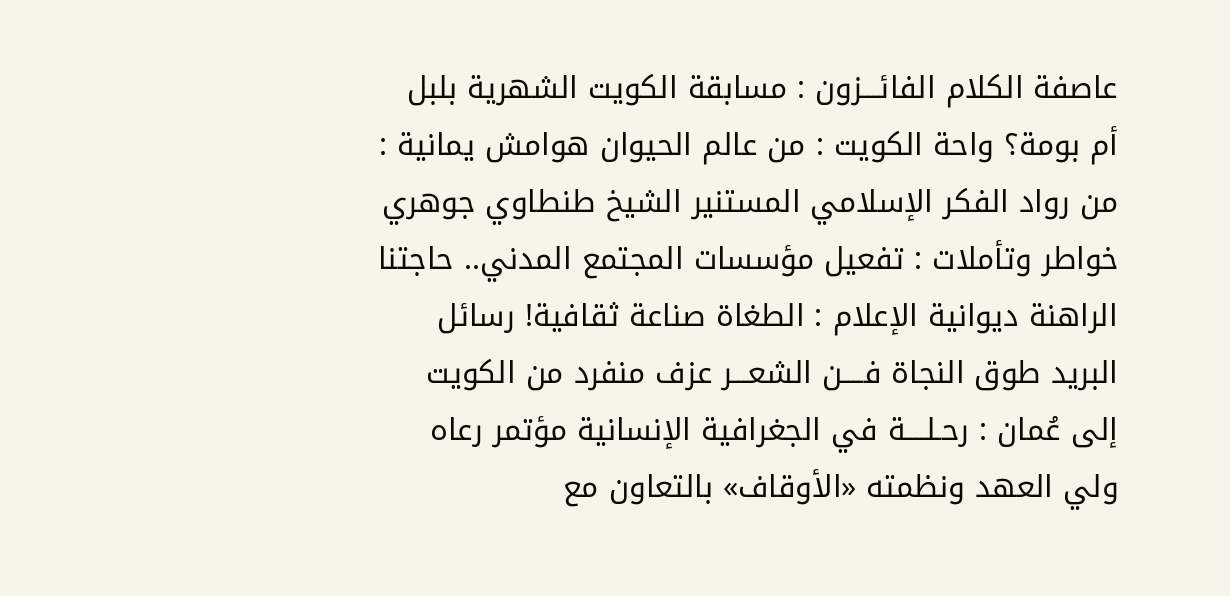عاصفة الكلام الفائـــزون : مسابقة الكويت الشهرية بلبل أم بومة؟ واحة الكويت : من عالم الحيوان هوامش يمانية : من رواد الفكر الإسلامي المستنير الشيخ طنطاوي جوهري خواطر وتأملات : تفعيل مؤسسات المجتمع المدني.. حاجتنا الراهنة ديوانية الإعلام : الطغاة صناعة ثقافية! رسائل البريد طوق النجاة فــــن الشعـــر عزف منفرد من الكويت إلى عُمان : رحـلــــة في الجغرافية الإنسانية مؤتمر رعاه ولي العهد ونظمته «الأوقاف» بالتعاون مع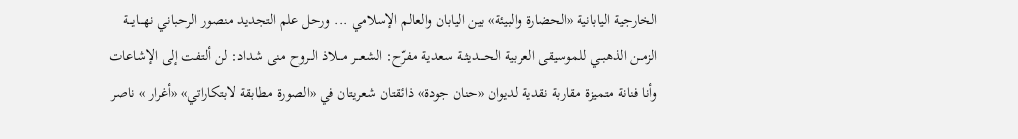الخارجية اليابانية «الحضارة والبيئة» بين اليابان والعالم الإسلامي ... ورحل علم التجديد منصور الرحباني نهـــايـــة الزمــن الذهبــي للموسيقى العربية الحــــديثــة سعدية مفرّح: الشعـــر مـــلاذ الــروح منى شداد: لن ألتفت إلى الإشاعات وأنا فنانة متميزة مقاربة نقدية لديوان «حنان جودة» ذائقتان شعريتان في «الصورة مطابقة لابتكاراتي» «أغرار » ناصر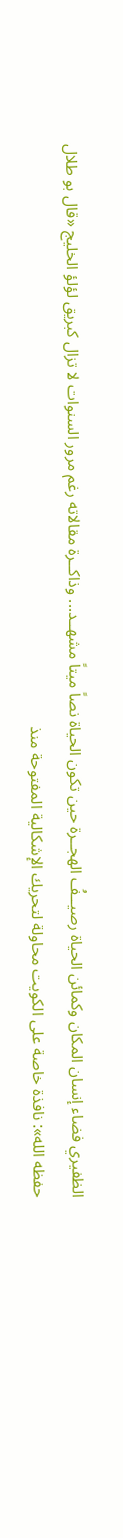الظفيري فضاء إنسان المكان وكمائن الحياة رصيــفُ الهجــرة حين تكون الحياة نصاً ميتاً مشهــد... وذاكــرة مقالاته رغم مرور السنوات لا تزال كبريق لؤلؤ الخليج «قال بو طلال حفظه الله»: نافذة خاصة على الكويت محاولة لتحريك الإشكالية المفتوحة منذ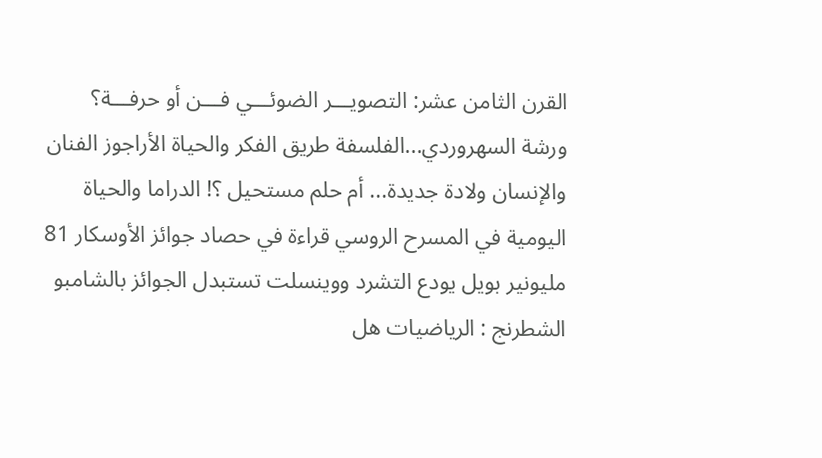القرن الثامن عشر: التصويـــر الضوئـــي فـــن أو حرفـــة؟ ورشة السهروردي...الفلسفة طريق الفكر والحياة الأراجوز الفنان والإنسان ولادة جديدة... أم حلم مستحيل ؟! الدراما والحياة اليومية في المسرح الروسي قراءة في حصاد جوائز الأوسكار 81 مليونير بويل يودع التشرد ووينسلت تستبدل الجوائز بالشامبو الشطرنج : الرياضيات هل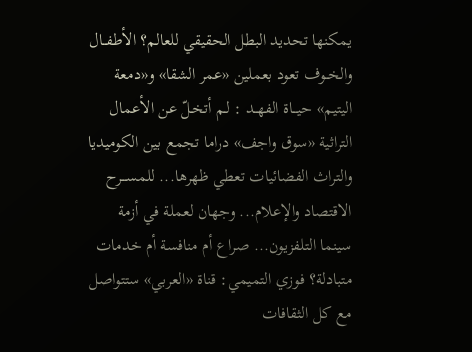يمكنها تحديد البطل الحقيقي للعالم؟ الأطفــال والخــوف تعود بعملين «عمر الشقا» و«دمعة اليتيم» حيـــاة الفهــد : لـم أتخـلّ عن الأعمال التراثية «سوق واجف» دراما تجمع بين الكوميديا والتراث الفضائيات تعطي ظهرها... للمســـرح الاقتصاد والإعلام... وجهان لعملة في أزمة سينما التلفزيون... صراع أم منافسة أم خدمات متبادلة؟ فوزي التميمي: قناة «العربي» ستتواصل مع كل الثقافات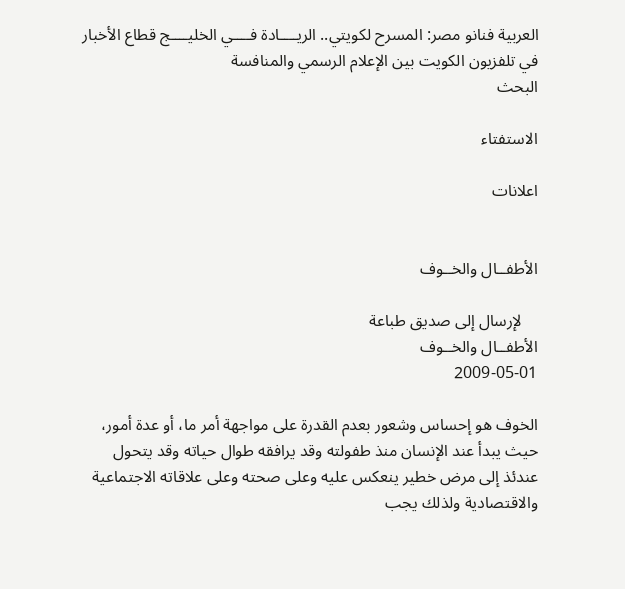العربية فنانو مصر: المسرح لكويتي.. الريــــادة فــــي الخليــــج قطاع الأخبار في تلفزيون الكويت بين الإعلام الرسمي والمنافسة
البحث

الاستفتاء

اعلانات


الأطفــال والخــوف

    لإرسال إلى صديق طباعة
الأطفــال والخــوف
2009-05-01

الخوف هو إحساس وشعور بعدم القدرة على مواجهة أمر ما، أو عدة أمور، حيث يبدأ عند الإنسان منذ طفولته وقد يرافقه طوال حياته وقد يتحول عندئذ إلى مرض خطير ينعكس عليه وعلى صحته وعلى علاقاته الاجتماعية والاقتصادية ولذلك يجب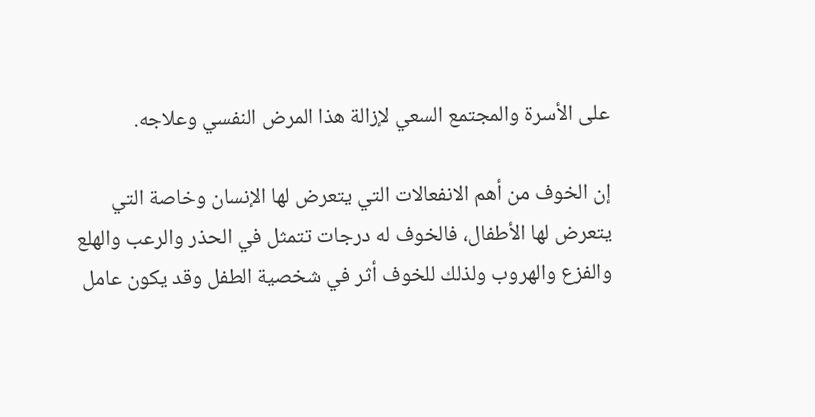على الأسرة والمجتمع السعي لإزالة هذا المرض النفسي وعلاجه.

إن الخوف من أهم الانفعالات التي يتعرض لها الإنسان وخاصة التي يتعرض لها الأطفال، فالخوف له درجات تتمثل في الحذر والرعب والهلع والفزع والهروب ولذلك للخوف أثر في شخصية الطفل وقد يكون عامل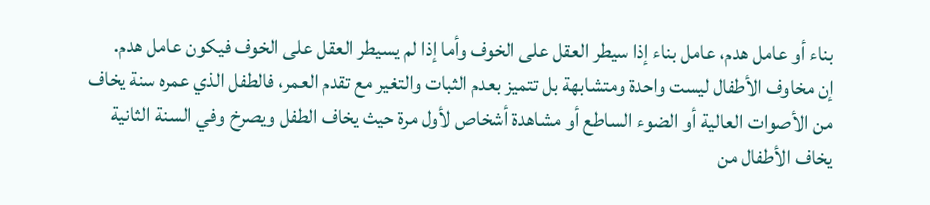بناء أو عامل هدم، عامل بناء إذا سيطر العقل على الخوف وأما إذا لم يسيطر العقل على الخوف فيكون عامل هدم.
إن مخاوف الأطفال ليست واحدة ومتشابهة بل تتميز بعدم الثبات والتغير مع تقدم العمر، فالطفل الذي عمره سنة يخاف من الأصوات العالية أو الضوء الساطع أو مشاهدة أشخاص لأول مرة حيث يخاف الطفل ويصرخ وفي السنة الثانية يخاف الأطفال من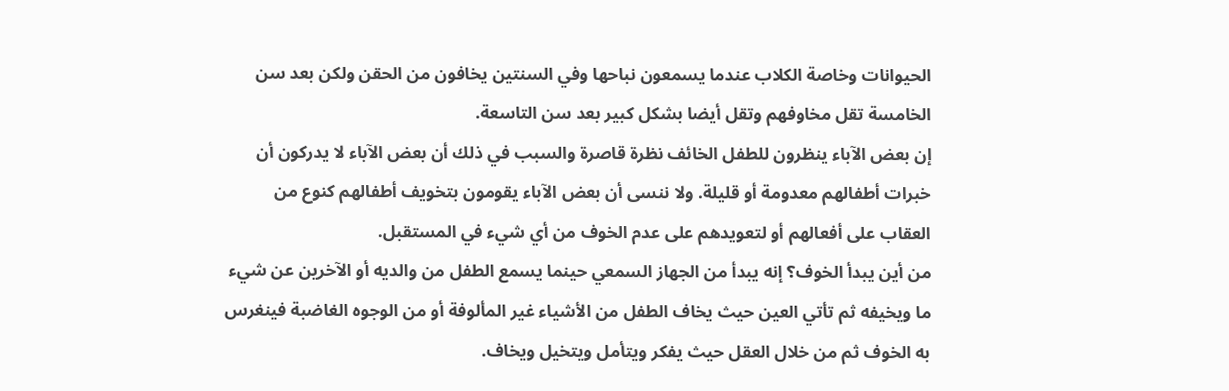الحيوانات وخاصة الكلاب عندما يسمعون نباحها وفي السنتين يخافون من الحقن ولكن بعد سن الخامسة تقل مخاوفهم وتقل أيضا بشكل كبير بعد سن التاسعة.
إن بعض الآباء ينظرون للطفل الخائف نظرة قاصرة والسبب في ذلك أن بعض الآباء لا يدركون أن خبرات أطفالهم معدومة أو قليلة. ولا ننسى أن بعض الآباء يقومون بتخويف أطفالهم كنوع من العقاب على أفعالهم أو لتعويدهم على عدم الخوف من أي شيء في المستقبل.
من أين يبدأ الخوف؟ إنه يبدأ من الجهاز السمعي حينما يسمع الطفل من والديه أو الآخرين عن شيء ما ويخيفه ثم تأتي العين حيث يخاف الطفل من الأشياء غير المألوفة أو من الوجوه الغاضبة فينغرس به الخوف ثم من خلال العقل حيث يفكر ويتأمل ويتخيل ويخاف.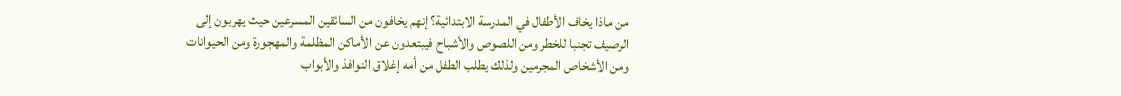من ماذا يخاف الأطفال في المدرسة الابتدائية؟ إنهم يخافون من السائقين المسرعين حيث يهربون إلى الرصيف تجنبا للخطر ومن اللصوص والأشباح فيبتعدون عن الأماكن المظلمة والمهجورة ومن الحيوانات ومن الأشخاص المجرمين ولذلك يطلب الطفل من أمه إغلاق النوافذ والأبواب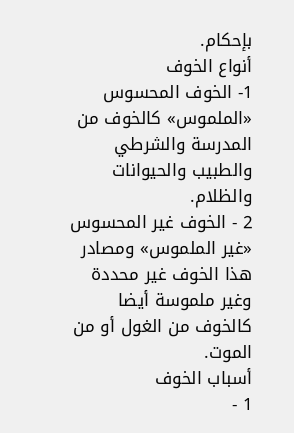بإحكام.
أنواع الخوف
1- الخوف المحسوس «الملموس» كالخوف من المدرسة والشرطي والطبيب والحيوانات والظلام.
2 - الخوف غير المحسوس «غير الملموس» ومصادر هذا الخوف غير محددة وغير ملموسة أيضا كالخوف من الغول أو من الموت.
أسباب الخوف
1 -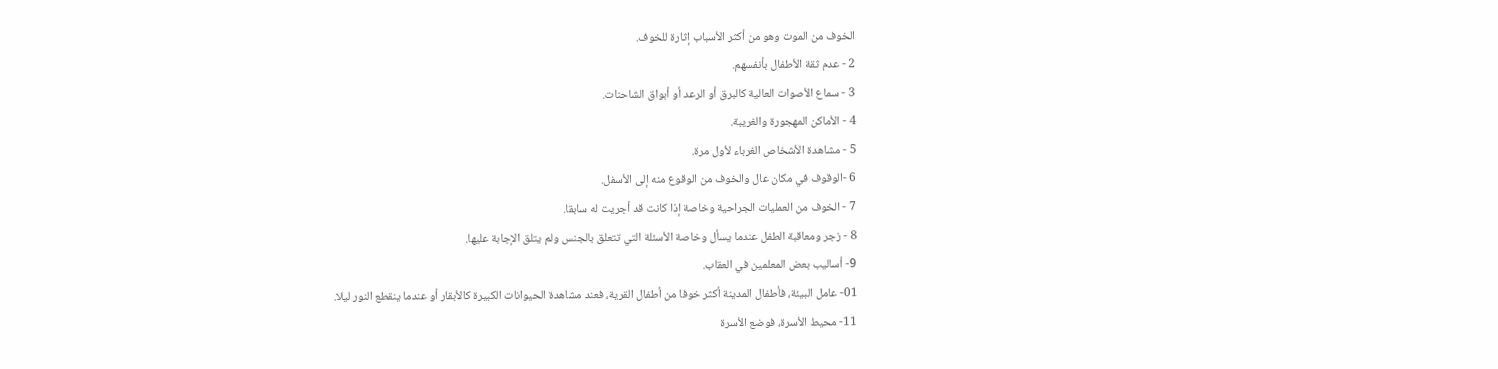الخوف من الموت وهو من أكثر الأسباب إثارة للخوف.
2 - عدم ثقة الأطفال بأنفسهم.
3 - سماع الأصوات العالية كالبرق أو الرعد أو أبواق الشاحنات.
4 - الأماكن المهجورة والغريبة.
5 - مشاهدة الأشخاص الغرباء لأول مرة.
6 -الوقوف في مكان عال والخوف من الوقوع منه إلى الأسفل.
7 - الخوف من العمليات الجراحية وخاصة إذا كانت قد أجريت له سابقا.
8 - زجر ومعاقبة الطفل عندما يسأل وخاصة الأسئلة التي تتعلق بالجنس ولم يتلق الإجابة عليها.
9- أساليب بعض المعلمين في العقاب.
01- عامل البيئة، فأطفال المدينة أكثر خوفا من أطفال القرية، فعند مشاهدة الحيوانات الكبيرة كالأبقار أو عندما ينقطع النور ليلا.
11- محيط الأسرة، فوضع الأسرة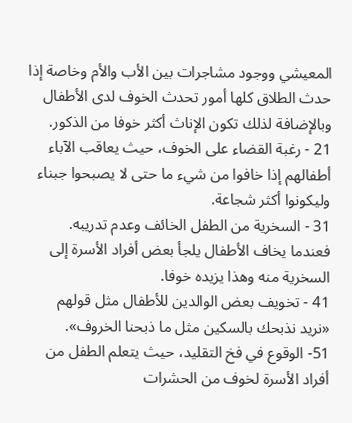المعيشي ووجود مشاجرات بين الأب والأم وخاصة إذا حدث الطلاق كلها أمور تحدث الخوف لدى الأطفال وبالإضافة لذلك تكون الإناث أكثر خوفا من الذكور.
21 - رغبة القضاء على الخوف، حيث يعاقب الآباء أطفالهم إذا خافوا من شيء ما حتى لا يصبحوا جبناء وليكونوا أكثر شجاعة.
31 - السخرية من الطفل الخائف وعدم تدريبه. فعندما يخاف الأطفال يلجأ بعض أفراد الأسرة إلى السخرية منه وهذا يزيده خوفا.
41 - تخويف بعض الوالدين للأطفال مثل قولهم «نريد نذبحك بالسكين مثل ما ذبحنا الخروف».
51- الوقوع في فخ التقليد، حيث يتعلم الطفل من أفراد الأسرة لخوف من الحشرات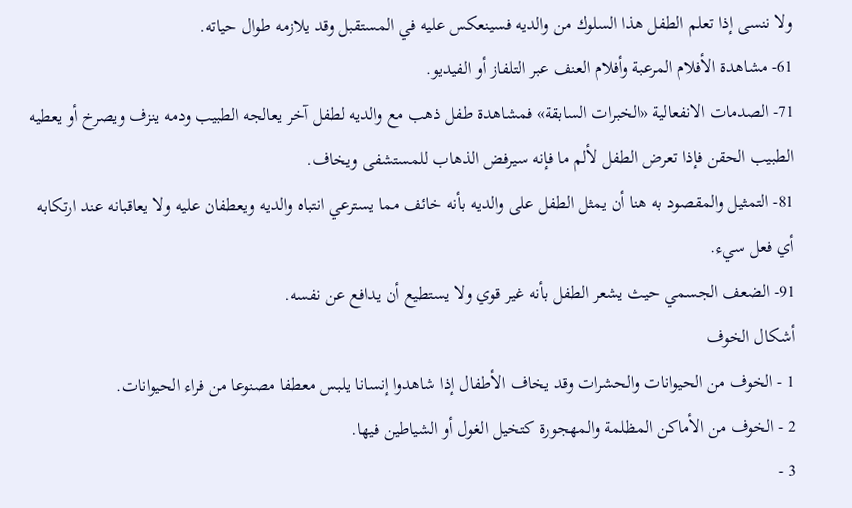ولا ننسى إذا تعلم الطفل هذا السلوك من والديه فسينعكس عليه في المستقبل وقد يلازمه طوال حياته.
61- مشاهدة الأفلام المرعبة وأفلام العنف عبر التلفاز أو الفيديو.
71- الصدمات الانفعالية «الخبرات السابقة» فمشاهدة طفل ذهب مع والديه لطفل آخر يعالجه الطبيب ودمه ينزف ويصرخ أو يعطيه الطبيب الحقن فإذا تعرض الطفل لألم ما فإنه سيرفض الذهاب للمستشفى ويخاف.
81- التمثيل والمقصود به هنا أن يمثل الطفل على والديه بأنه خائف مما يسترعي انتباه والديه ويعطفان عليه ولا يعاقبانه عند ارتكابه أي فعل سيء.
91- الضعف الجسمي حيث يشعر الطفل بأنه غير قوي ولا يستطيع أن يدافع عن نفسه.
أشكال الخوف
1 - الخوف من الحيوانات والحشرات وقد يخاف الأطفال إذا شاهدوا إنسانا يلبس معطفا مصنوعا من فراء الحيوانات.
2 - الخوف من الأماكن المظلمة والمهجورة كتخيل الغول أو الشياطين فيها.
3 -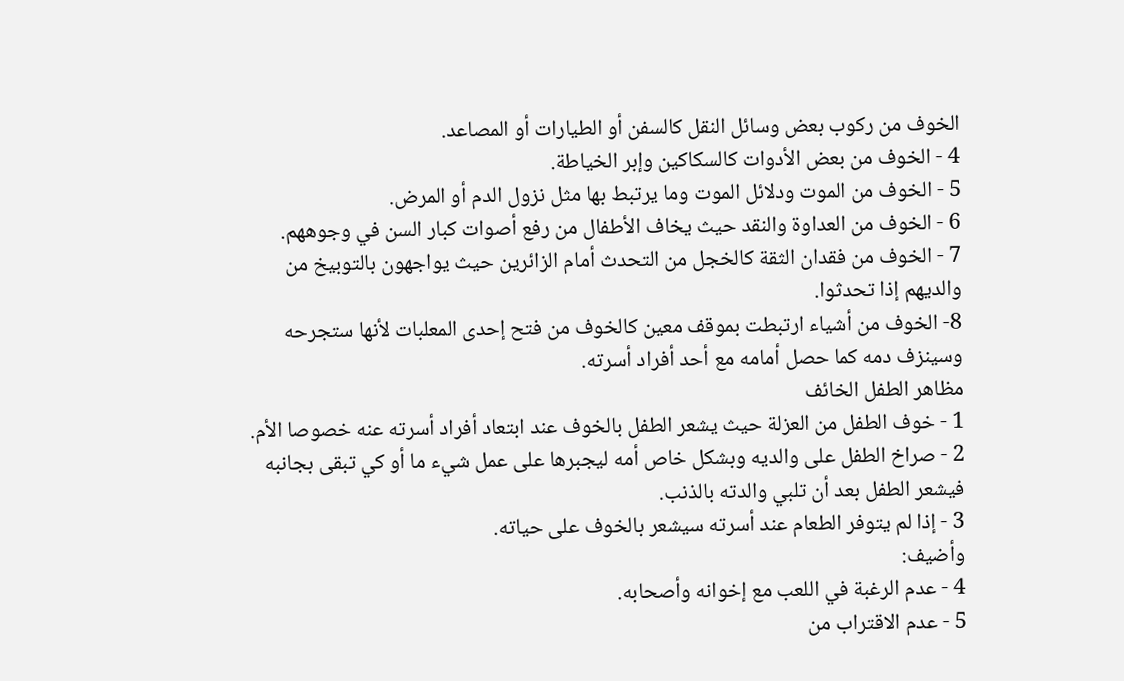الخوف من ركوب بعض وسائل النقل كالسفن أو الطيارات أو المصاعد.
4 - الخوف من بعض الأدوات كالسكاكين وإبر الخياطة.
5 - الخوف من الموت ودلائل الموت وما يرتبط بها مثل نزول الدم أو المرض.
6 - الخوف من العداوة والنقد حيث يخاف الأطفال من رفع أصوات كبار السن في وجوههم.
7 - الخوف من فقدان الثقة كالخجل من التحدث أمام الزائرين حيث يواجهون بالتوبيخ من والديهم إذا تحدثوا.
8- الخوف من أشياء ارتبطت بموقف معين كالخوف من فتح إحدى المعلبات لأنها ستجرحه وسينزف دمه كما حصل أمامه مع أحد أفراد أسرته.
مظاهر الطفل الخائف
1 - خوف الطفل من العزلة حيث يشعر الطفل بالخوف عند ابتعاد أفراد أسرته عنه خصوصا الأم.
2 - صراخ الطفل على والديه وبشكل خاص أمه ليجبرها على عمل شيء ما أو كي تبقى بجانبه فيشعر الطفل بعد أن تلبي والدته بالذنب.
3 - إذا لم يتوفر الطعام عند أسرته سيشعر بالخوف على حياته.
وأضيف:
4 - عدم الرغبة في اللعب مع إخوانه وأصحابه.
5 - عدم الاقتراب من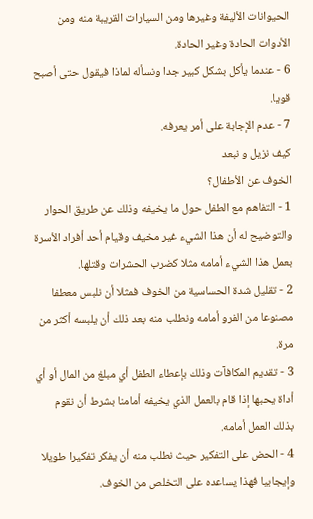الحيوانات الأليفة وغيرها ومن السيارات القريبة منه ومن الأدوات الحادة وغير الحادة.
6 - عندما يأكل بشكل كبير جدا ونسأله لماذا فيقول حتى أصبح قويا.
7 - عدم الإجابة على أمر يعرفه.
كيف نزيل و نبعد
الخوف عن الأطفال؟
1 - التفاهم مع الطفل حول ما يخيفه وذلك عن طريق الحوار والتوضيح له أن هذا الشيء غير مخيف وقيام أحد أفراد الأسرة بعمل هذا الشيء أمامه مثلا كضرب الحشرات وقتلها.
2 - تقليل شدة الحساسية من الخوف فمثلا أن نلبس معطفا مصنوعا من الفرو أمامه ونطلب منه بعد ذلك أن يلبسه أكثر من مرة.
3 - تقديم المكافآت وذلك بإعطاء الطفل أي مبلغ من المال أو أي أداة يحبها إذا قام بالعمل الذي يخيفه أمامنا بشرط أن نقوم بذلك العمل أمامه.
4 - الحض على التفكير حيث نطلب منه أن يفكر تفكيرا طويلا وإيجابيا فهذا يساعده على التخلص من الخوف.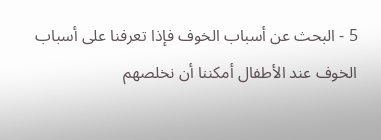5 - البحث عن أسباب الخوف فإذا تعرفنا على أسباب الخوف عند الأطفال أمكننا أن نخلصهم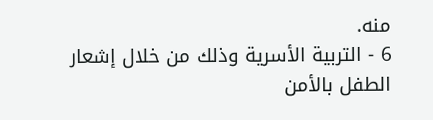منه.
6 - التربية الأسرية وذلك من خلال إشعار الطفل بالأمن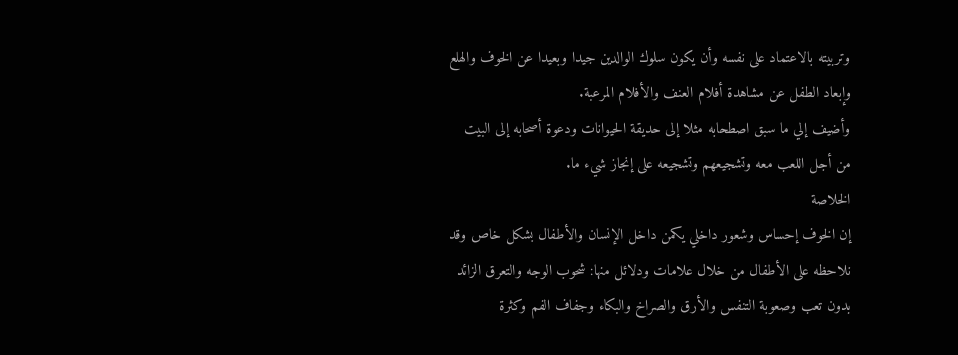وتربيته بالاعتماد على نفسه وأن يكون سلوك الوالدين جيدا وبعيدا عن الخوف والهلع وإبعاد الطفل عن مشاهدة أفلام العنف والأفلام المرعبة.
وأضيف إلي ما سبق اصطحابه مثلا إلى حديقة الحيوانات ودعوة أصحابه إلى البيت من أجل اللعب معه وتشجيعهم وتشجيعه على إنجاز شيء ما.
الخلاصة
إن الخوف إحساس وشعور داخلي يكمن داخل الإنسان والأطفال بشكل خاص وقد نلاحظه على الأطفال من خلال علامات ودلائل منها: شحوب الوجه والتعرق الزائد بدون تعب وصعوبة التنفس والأرق والصراخ والبكاء وجفاف الفم وكثرة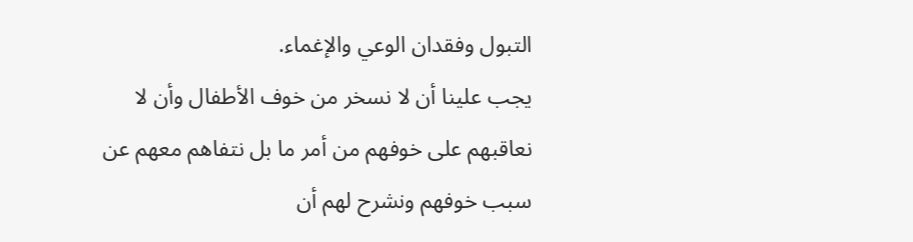التبول وفقدان الوعي والإغماء.
يجب علينا أن لا نسخر من خوف الأطفال وأن لا نعاقبهم على خوفهم من أمر ما بل نتفاهم معهم عن سبب خوفهم ونشرح لهم أن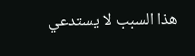هذا السبب لا يستدعي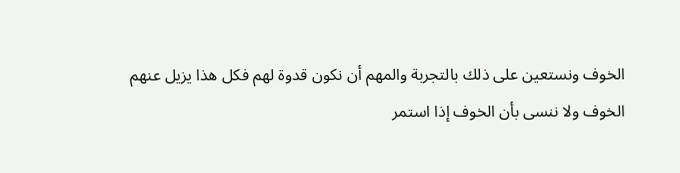الخوف ونستعين على ذلك بالتجربة والمهم أن نكون قدوة لهم فكل هذا يزيل عنهم الخوف ولا ننسى بأن الخوف إذا استمر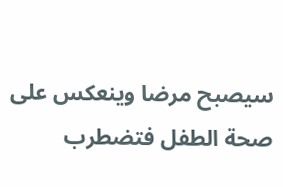سيصبح مرضا وينعكس على صحة الطفل فتضطرب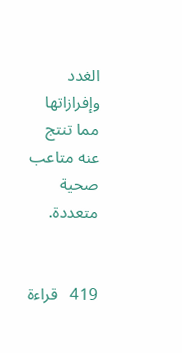الغدد وإفرازاتها مما تنتج عنه متاعب صحية متعددة.


419   قراءة